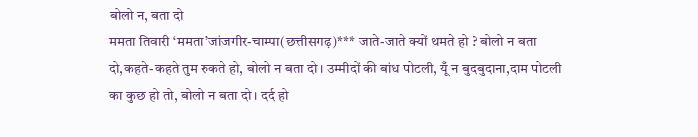बोलो न, बता दो
ममता तिवारी ‘ममता’जांजगीर-चाम्पा(छत्तीसगढ़)*** जाते-जाते क्यों थमते हो ? बोलो न बता दो,कहते-कहते तुम रुकते हो, बोलो न बता दो। उम्मीदों की बांध पोटली, यूँ न बुदबुदाना,दाम पोटली का कुछ हो तो, बोलो न बता दो। दर्द हो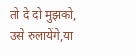तो दे दो मुझको, उसे रुलायेंगे,या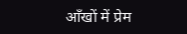आँखों में प्रेम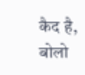कैद है, बोलो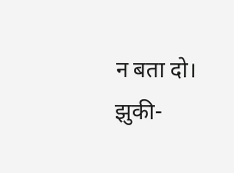न बता दो। झुकी-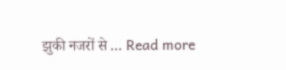झुकी नजरों से … Read more